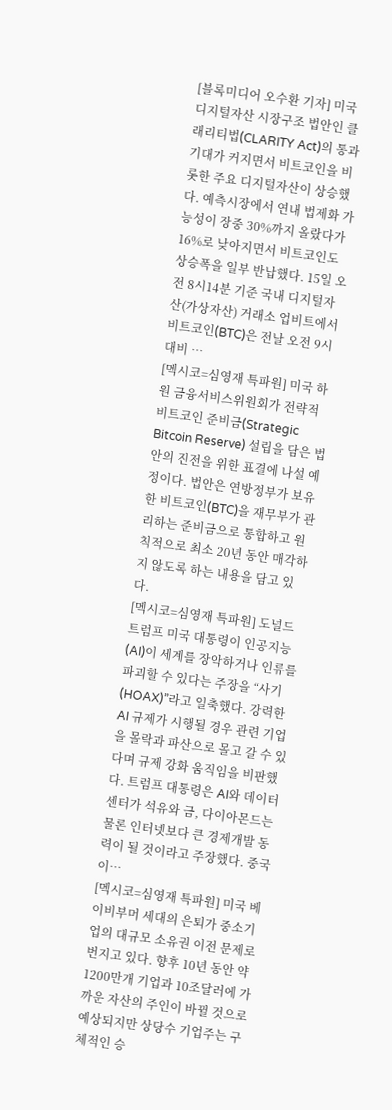[블록미디어 오수환 기자] 미국 디지털자산 시장구조 법안인 클래리티법(CLARITY Act)의 통과 기대가 커지면서 비트코인을 비롯한 주요 디지털자산이 상승했다. 예측시장에서 연내 법제화 가능성이 장중 30%까지 올랐다가 16%로 낮아지면서 비트코인도 상승폭을 일부 반납했다. 15일 오전 8시14분 기준 국내 디지털자산(가상자산) 거래소 업비트에서 비트코인(BTC)은 전날 오전 9시 대비 …
[멕시코=심영재 특파원] 미국 하원 금융서비스위원회가 전략적 비트코인 준비금(Strategic Bitcoin Reserve) 설립을 담은 법안의 진전을 위한 표결에 나설 예정이다. 법안은 연방정부가 보유한 비트코인(BTC)을 재무부가 관리하는 준비금으로 통합하고 원칙적으로 최소 20년 동안 매각하지 않도록 하는 내용을 담고 있다.
[멕시코=심영재 특파원] 도널드 트럼프 미국 대통령이 인공지능(AI)이 세계를 장악하거나 인류를 파괴할 수 있다는 주장을 “사기(HOAX)”라고 일축했다. 강력한 AI 규제가 시행될 경우 관련 기업을 몰락과 파산으로 몰고 갈 수 있다며 규제 강화 움직임을 비판했다. 트럼프 대통령은 AI와 데이터센터가 석유와 금, 다이아몬드는 물론 인터넷보다 큰 경제개발 동력이 될 것이라고 주장했다. 중국이…
[멕시코=심영재 특파원] 미국 베이비부머 세대의 은퇴가 중소기업의 대규모 소유권 이전 문제로 번지고 있다. 향후 10년 동안 약 1200만개 기업과 10조달러에 가까운 자산의 주인이 바뀔 것으로 예상되지만 상당수 기업주는 구체적인 승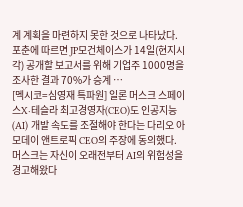계 계획을 마련하지 못한 것으로 나타났다. 포춘에 따르면 JP모건체이스가 14일(현지시각) 공개할 보고서를 위해 기업주 1000명을 조사한 결과 70%가 승계 …
[멕시코=심영재 특파원] 일론 머스크 스페이스X·테슬라 최고경영자(CEO)도 인공지능(AI) 개발 속도를 조절해야 한다는 다리오 아모데이 앤트로픽 CEO의 주장에 동의했다. 머스크는 자신이 오래전부터 AI의 위험성을 경고해왔다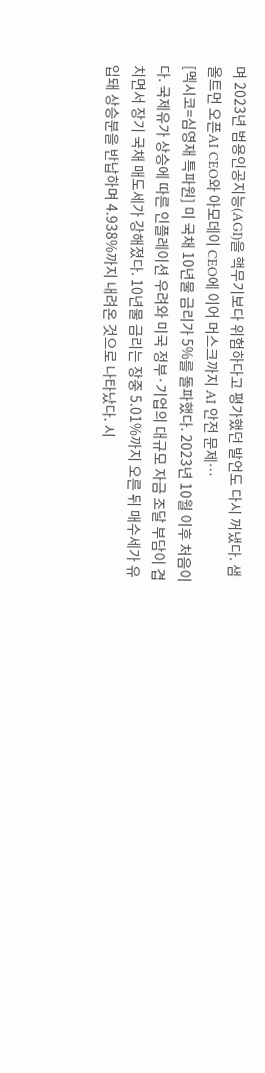며 2023년 범용인공지능(AGI)을 핵무기보다 위험하다고 평가했던 발언도 다시 꺼냈다. 샘 올트먼 오픈AI CEO와 아모데이 CEO에 이어 머스크까지 AI 안전 문제…
[멕시코=심영재 특파원] 미 국채 10년물 금리가 5%를 돌파했다. 2023년 10월 이후 처음이다. 국제유가 상승에 따른 인플레이션 우려와 미국 정부·기업의 대규모 자금 조달 부담이 겹치면서 장기 국채 매도세가 강해졌다. 10년물 금리는 장중 5.01%까지 오른 뒤 매수세가 유입돼 상승분을 반납하며 4.938%까지 내려온 것으로 나타났다. 시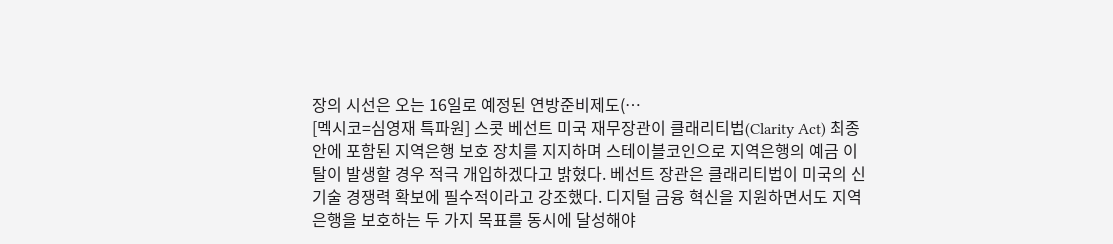장의 시선은 오는 16일로 예정된 연방준비제도(…
[멕시코=심영재 특파원] 스콧 베선트 미국 재무장관이 클래리티법(Clarity Act) 최종안에 포함된 지역은행 보호 장치를 지지하며 스테이블코인으로 지역은행의 예금 이탈이 발생할 경우 적극 개입하겠다고 밝혔다. 베선트 장관은 클래리티법이 미국의 신기술 경쟁력 확보에 필수적이라고 강조했다. 디지털 금융 혁신을 지원하면서도 지역은행을 보호하는 두 가지 목표를 동시에 달성해야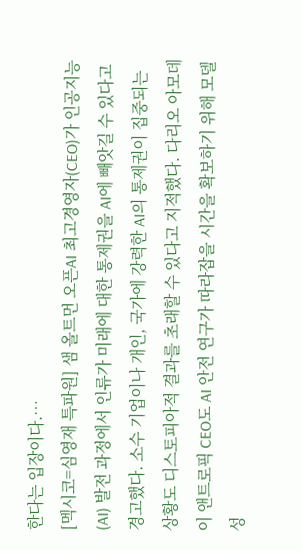한다는 입장이다.…
[멕시코=심영재 특파원] 샘 올트먼 오픈AI 최고경영자(CEO)가 인공지능(AI) 발전 과정에서 인류가 미래에 대한 통제권을 AI에 빼앗길 수 있다고 경고했다. 소수 기업이나 개인, 국가에 강력한 AI의 통제권이 집중되는 상황도 디스토피아적 결과를 초래할 수 있다고 지적했다. 다리오 아모데이 앤트로픽 CEO도 AI 안전 연구가 따라잡을 시간을 확보하기 위해 모델 성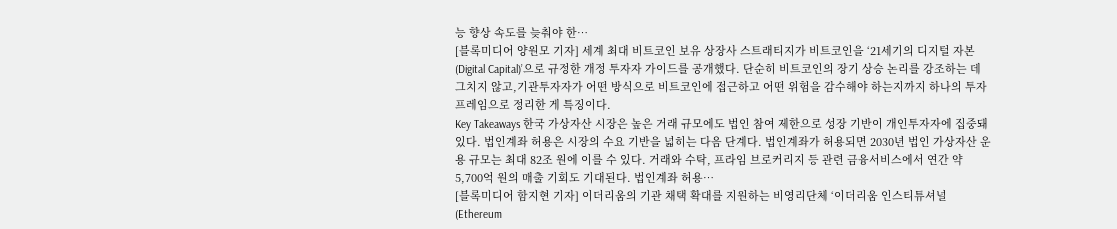능 향상 속도를 늦춰야 한…
[블록미디어 양원모 기자] 세계 최대 비트코인 보유 상장사 스트래티지가 비트코인을 ‘21세기의 디지털 자본(Digital Capital)’으로 규정한 개정 투자자 가이드를 공개했다. 단순히 비트코인의 장기 상승 논리를 강조하는 데 그치지 않고,기관투자자가 어떤 방식으로 비트코인에 접근하고 어떤 위험을 감수해야 하는지까지 하나의 투자 프레임으로 정리한 게 특징이다.
Key Takeaways 한국 가상자산 시장은 높은 거래 규모에도 법인 참여 제한으로 성장 기반이 개인투자자에 집중돼 있다. 법인계좌 허용은 시장의 수요 기반을 넓히는 다음 단계다. 법인계좌가 허용되면 2030년 법인 가상자산 운용 규모는 최대 82조 원에 이를 수 있다. 거래와 수탁, 프라임 브로커리지 등 관련 금융서비스에서 연간 약 5,700억 원의 매출 기회도 기대된다. 법인계좌 허용…
[블록미디어 함지현 기자] 이더리움의 기관 채택 확대를 지원하는 비영리단체 ‘이더리움 인스티튜셔널(Ethereum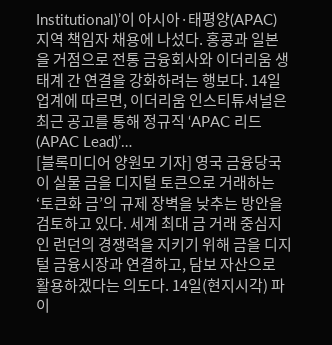Institutional)’이 아시아·태평양(APAC) 지역 책임자 채용에 나섰다. 홍콩과 일본을 거점으로 전통 금융회사와 이더리움 생태계 간 연결을 강화하려는 행보다. 14일 업계에 따르면, 이더리움 인스티튜셔널은 최근 공고를 통해 정규직 ‘APAC 리드(APAC Lead)’…
[블록미디어 양원모 기자] 영국 금융당국이 실물 금을 디지털 토큰으로 거래하는 ‘토큰화 금’의 규제 장벽을 낮추는 방안을 검토하고 있다. 세계 최대 금 거래 중심지인 런던의 경쟁력을 지키기 위해 금을 디지털 금융시장과 연결하고, 담보 자산으로 활용하겠다는 의도다. 14일(현지시각) 파이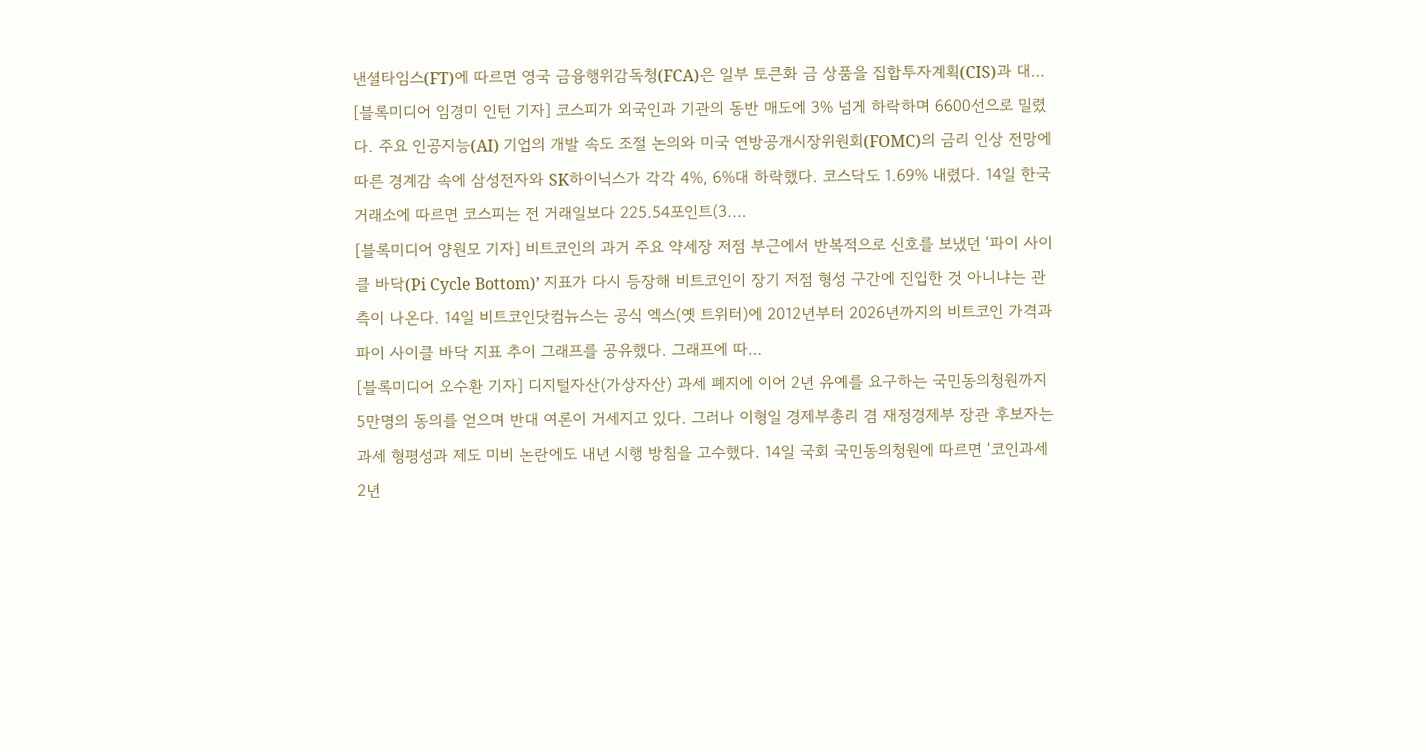낸셜타임스(FT)에 따르면 영국 금융행위감독청(FCA)은 일부 토큰화 금 상품을 집합투자계획(CIS)과 대…
[블록미디어 임경미 인턴 기자] 코스피가 외국인과 기관의 동반 매도에 3% 넘게 하락하며 6600선으로 밀렸다. 주요 인공지능(AI) 기업의 개발 속도 조절 논의와 미국 연방공개시장위원회(FOMC)의 금리 인상 전망에 따른 경계감 속에 삼성전자와 SK하이닉스가 각각 4%, 6%대 하락했다. 코스닥도 1.69% 내렸다. 14일 한국거래소에 따르면 코스피는 전 거래일보다 225.54포인트(3.…
[블록미디어 양원모 기자] 비트코인의 과거 주요 약세장 저점 부근에서 반복적으로 신호를 보냈던 ‘파이 사이클 바닥(Pi Cycle Bottom)’ 지표가 다시 등장해 비트코인이 장기 저점 형성 구간에 진입한 것 아니냐는 관측이 나온다. 14일 비트코인닷컴뉴스는 공식 엑스(옛 트위터)에 2012년부터 2026년까지의 비트코인 가격과 파이 사이클 바닥 지표 추이 그래프를 공유했다. 그래프에 따…
[블록미디어 오수환 기자] 디지털자산(가상자산) 과세 폐지에 이어 2년 유예를 요구하는 국민동의청원까지 5만명의 동의를 얻으며 반대 여론이 거세지고 있다. 그러나 이형일 경제부총리 겸 재정경제부 장관 후보자는 과세 형평성과 제도 미비 논란에도 내년 시행 방침을 고수했다. 14일 국회 국민동의청원에 따르면 ‘코인과세 2년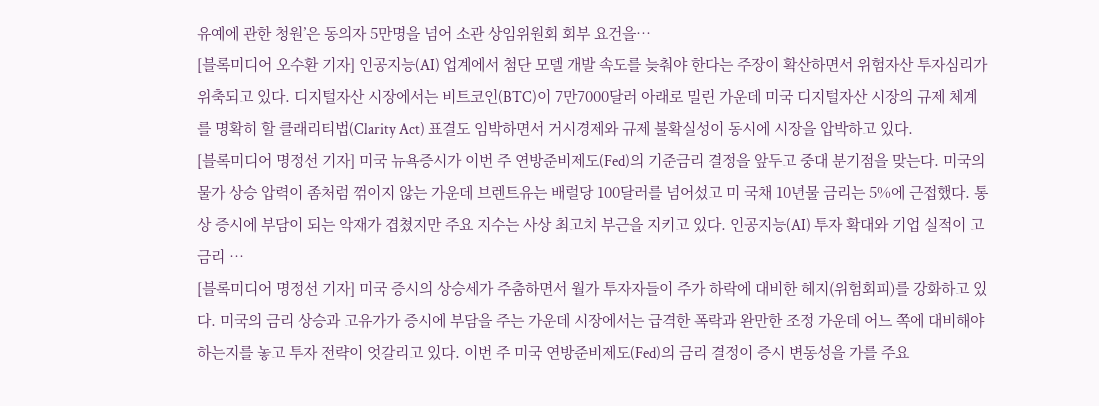유예에 관한 청원’은 동의자 5만명을 넘어 소관 상임위원회 회부 요건을…
[블록미디어 오수환 기자] 인공지능(AI) 업계에서 첨단 모델 개발 속도를 늦춰야 한다는 주장이 확산하면서 위험자산 투자심리가 위축되고 있다. 디지털자산 시장에서는 비트코인(BTC)이 7만7000달러 아래로 밀린 가운데 미국 디지털자산 시장의 규제 체계를 명확히 할 클래리티법(Clarity Act) 표결도 임박하면서 거시경제와 규제 불확실성이 동시에 시장을 압박하고 있다.
[블록미디어 명정선 기자] 미국 뉴욕증시가 이번 주 연방준비제도(Fed)의 기준금리 결정을 앞두고 중대 분기점을 맞는다. 미국의 물가 상승 압력이 좀처럼 꺾이지 않는 가운데 브렌트유는 배럴당 100달러를 넘어섰고 미 국채 10년물 금리는 5%에 근접했다. 통상 증시에 부담이 되는 악재가 겹쳤지만 주요 지수는 사상 최고치 부근을 지키고 있다. 인공지능(AI) 투자 확대와 기업 실적이 고금리 …
[블록미디어 명정선 기자] 미국 증시의 상승세가 주춤하면서 월가 투자자들이 주가 하락에 대비한 헤지(위험회피)를 강화하고 있다. 미국의 금리 상승과 고유가가 증시에 부담을 주는 가운데 시장에서는 급격한 폭락과 완만한 조정 가운데 어느 쪽에 대비해야 하는지를 놓고 투자 전략이 엇갈리고 있다. 이번 주 미국 연방준비제도(Fed)의 금리 결정이 증시 변동성을 가를 주요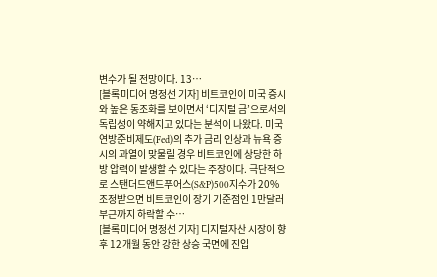변수가 될 전망이다. 13…
[블록미디어 명정선 기자] 비트코인이 미국 증시와 높은 동조화를 보이면서 ‘디지털 금’으로서의 독립성이 약해지고 있다는 분석이 나왔다. 미국 연방준비제도(Fed)의 추가 금리 인상과 뉴욕 증시의 과열이 맞물릴 경우 비트코인에 상당한 하방 압력이 발생할 수 있다는 주장이다. 극단적으로 스탠더드앤드푸어스(S&P)500지수가 20% 조정받으면 비트코인이 장기 기준점인 1만달러 부근까지 하락할 수…
[블록미디어 명정선 기자] 디지털자산 시장이 향후 12개월 동안 강한 상승 국면에 진입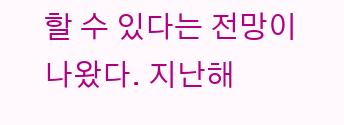할 수 있다는 전망이 나왔다. 지난해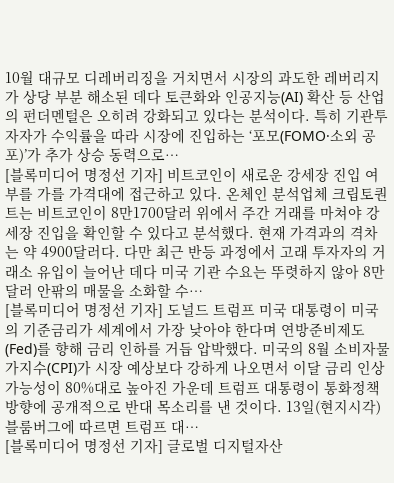10월 대규모 디레버리징을 거치면서 시장의 과도한 레버리지가 상당 부분 해소된 데다 토큰화와 인공지능(AI) 확산 등 산업의 펀더멘털은 오히려 강화되고 있다는 분석이다. 특히 기관투자자가 수익률을 따라 시장에 진입하는 ‘포모(FOMO·소외 공포)’가 추가 상승 동력으로…
[블록미디어 명정선 기자] 비트코인이 새로운 강세장 진입 여부를 가를 가격대에 접근하고 있다. 온체인 분석업체 크립토퀀트는 비트코인이 8만1700달러 위에서 주간 거래를 마쳐야 강세장 진입을 확인할 수 있다고 분석했다. 현재 가격과의 격차는 약 4900달러다. 다만 최근 반등 과정에서 고래 투자자의 거래소 유입이 늘어난 데다 미국 기관 수요는 뚜렷하지 않아 8만달러 안팎의 매물을 소화할 수…
[블록미디어 명정선 기자] 도널드 트럼프 미국 대통령이 미국의 기준금리가 세계에서 가장 낮아야 한다며 연방준비제도(Fed)를 향해 금리 인하를 거듭 압박했다. 미국의 8월 소비자물가지수(CPI)가 시장 예상보다 강하게 나오면서 이달 금리 인상 가능성이 80%대로 높아진 가운데 트럼프 대통령이 통화정책 방향에 공개적으로 반대 목소리를 낸 것이다. 13일(현지시각) 블룸버그에 따르면 트럼프 대…
[블록미디어 명정선 기자] 글로벌 디지털자산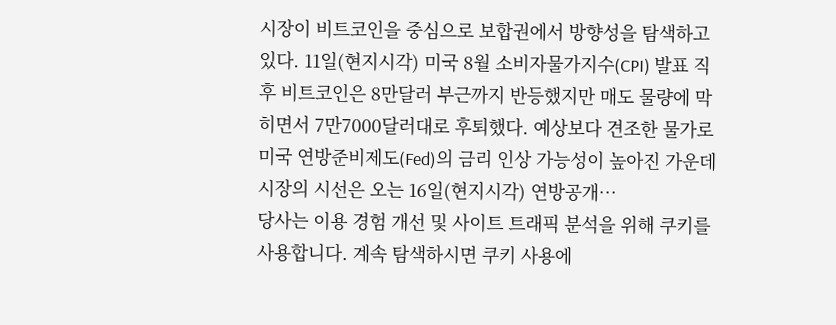시장이 비트코인을 중심으로 보합권에서 방향성을 탐색하고 있다. 11일(현지시각) 미국 8월 소비자물가지수(CPI) 발표 직후 비트코인은 8만달러 부근까지 반등했지만 매도 물량에 막히면서 7만7000달러대로 후퇴했다. 예상보다 견조한 물가로 미국 연방준비제도(Fed)의 금리 인상 가능성이 높아진 가운데 시장의 시선은 오는 16일(현지시각) 연방공개…
당사는 이용 경험 개선 및 사이트 트래픽 분석을 위해 쿠키를 사용합니다. 계속 탐색하시면 쿠키 사용에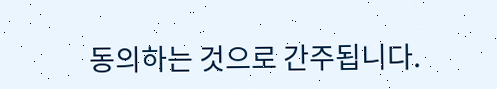동의하는 것으로 간주됩니다.